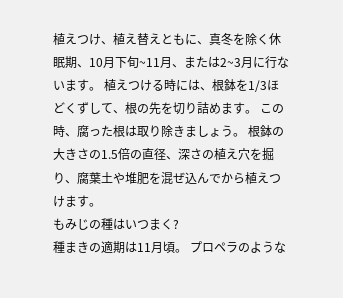植えつけ、植え替えともに、真冬を除く休眠期、10月下旬~11月、または2~3月に行ないます。 植えつける時には、根鉢を1/3ほどくずして、根の先を切り詰めます。 この時、腐った根は取り除きましょう。 根鉢の大きさの1.5倍の直径、深さの植え穴を掘り、腐葉土や堆肥を混ぜ込んでから植えつけます。
もみじの種はいつまく?
種まきの適期は11月頃。 プロペラのような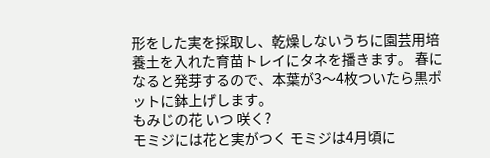形をした実を採取し、乾燥しないうちに園芸用培養土を入れた育苗トレイにタネを播きます。 春になると発芽するので、本葉が3〜4枚ついたら黒ポットに鉢上げします。
もみじの花 いつ 咲く?
モミジには花と実がつく モミジは4月頃に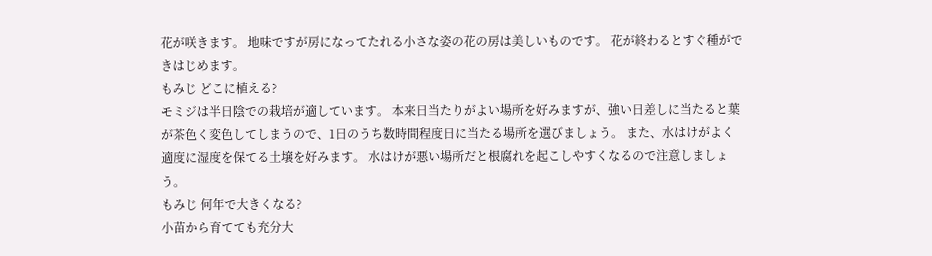花が咲きます。 地味ですが房になってたれる小さな姿の花の房は美しいものです。 花が終わるとすぐ種ができはじめます。
もみじ どこに植える?
モミジは半日陰での栽培が適しています。 本来日当たりがよい場所を好みますが、強い日差しに当たると葉が茶色く変色してしまうので、1日のうち数時間程度日に当たる場所を選びましょう。 また、水はけがよく適度に湿度を保てる土壌を好みます。 水はけが悪い場所だと根腐れを起こしやすくなるので注意しましょう。
もみじ 何年で大きくなる?
小苗から育てても充分大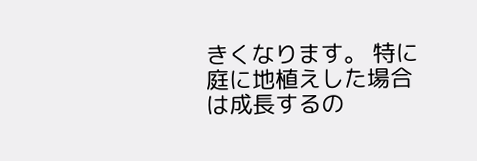きくなります。 特に庭に地植えした場合は成長するの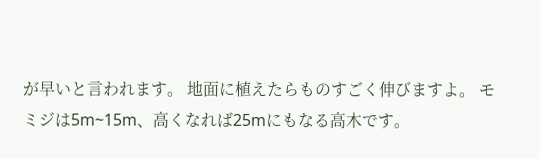が早いと言われます。 地面に植えたらものすごく伸びますよ。 モミジは5m~15m、高くなれば25mにもなる高木です。